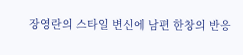장영란의 스타일 변신에 남편 한창의 반응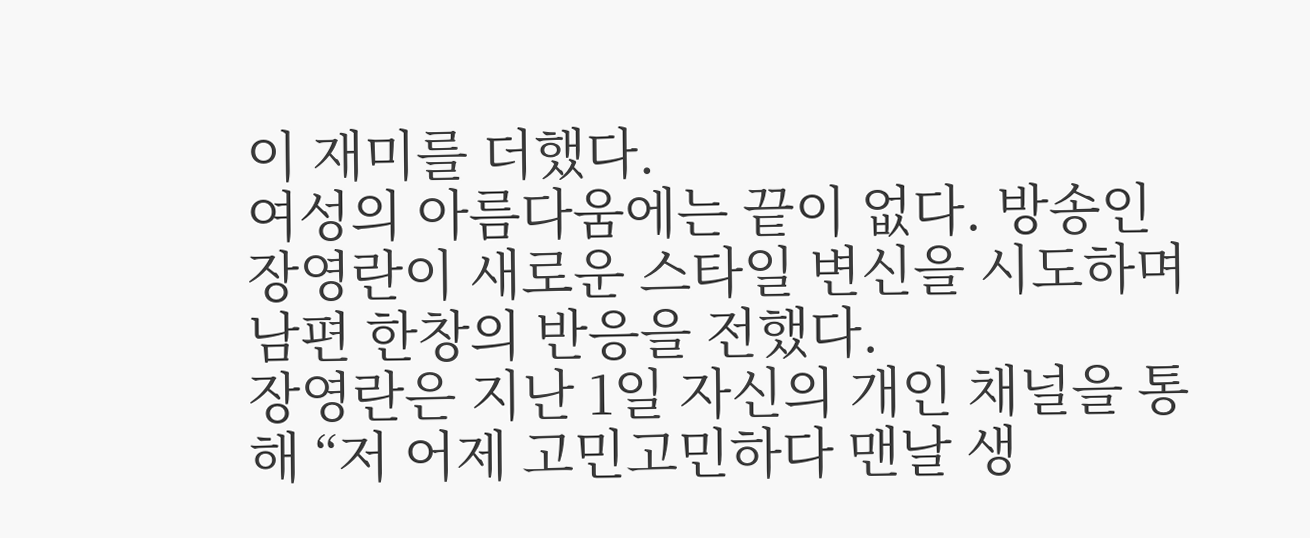이 재미를 더했다.
여성의 아름다움에는 끝이 없다. 방송인 장영란이 새로운 스타일 변신을 시도하며 남편 한창의 반응을 전했다.
장영란은 지난 1일 자신의 개인 채널을 통해 “저 어제 고민고민하다 맨날 생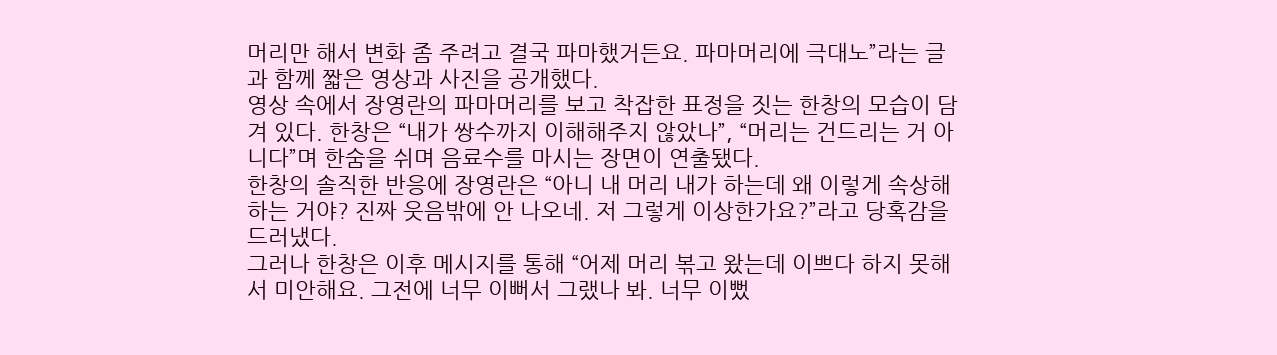머리만 해서 변화 좀 주려고 결국 파마했거든요. 파마머리에 극대노”라는 글과 함께 짧은 영상과 사진을 공개했다.
영상 속에서 장영란의 파마머리를 보고 착잡한 표정을 짓는 한창의 모습이 담겨 있다. 한창은 “내가 쌍수까지 이해해주지 않았나”, “머리는 건드리는 거 아니다”며 한숨을 쉬며 음료수를 마시는 장면이 연출됐다.
한창의 솔직한 반응에 장영란은 “아니 내 머리 내가 하는데 왜 이렇게 속상해하는 거야? 진짜 웃음밖에 안 나오네. 저 그렇게 이상한가요?”라고 당혹감을 드러냈다.
그러나 한창은 이후 메시지를 통해 “어제 머리 볶고 왔는데 이쁘다 하지 못해서 미안해요. 그전에 너무 이뻐서 그랬나 봐. 너무 이뻤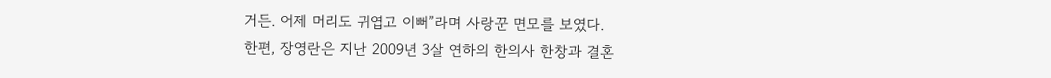거든. 어제 머리도 귀엽고 이뻐”라며 사랑꾼 면모를 보였다.
한편, 장영란은 지난 2009년 3살 연하의 한의사 한창과 결혼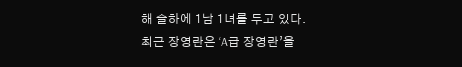해 슬하에 1남 1녀를 두고 있다.
최근 장영란은 ‘A급 장영란’을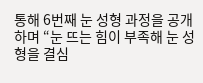통해 6번째 눈 성형 과정을 공개하며 “눈 뜨는 힘이 부족해 눈 성형을 결심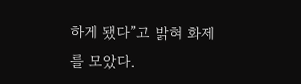하게 됐다”고 밝혀 화제를 모았다.